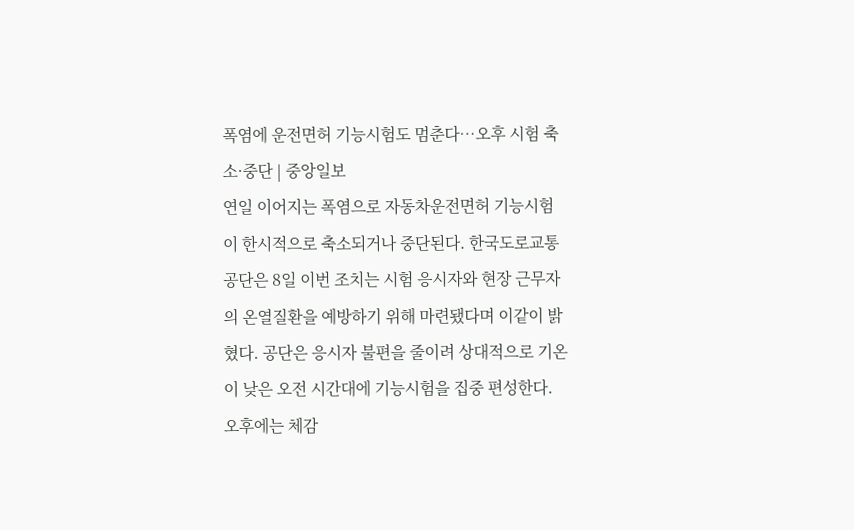폭염에 운전면허 기능시험도 멈춘다…오후 시험 축소·중단 | 중앙일보
연일 이어지는 폭염으로 자동차운전면허 기능시험이 한시적으로 축소되거나 중단된다. 한국도로교통공단은 8일 이번 조치는 시험 응시자와 현장 근무자의 온열질환을 예방하기 위해 마련됐다며 이같이 밝혔다. 공단은 응시자 불편을 줄이려 상대적으로 기온이 낮은 오전 시간대에 기능시험을 집중 편성한다. 오후에는 체감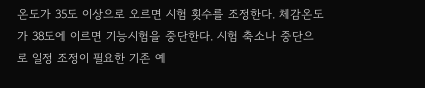온도가 35도 이상으로 오르면 시험 횟수를 조정한다. 체감온도가 38도에 이르면 기능시험을 중단한다. 시험 축소나 중단으로 일정 조정이 필요한 기존 예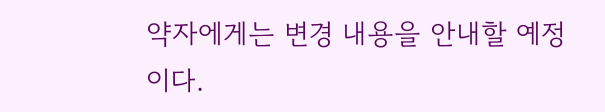약자에게는 변경 내용을 안내할 예정이다.